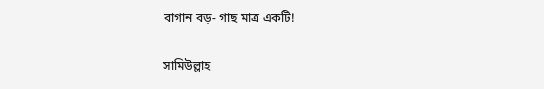বাগান বড়- গাছ মাত্র একটি!

সামিউল্লাহ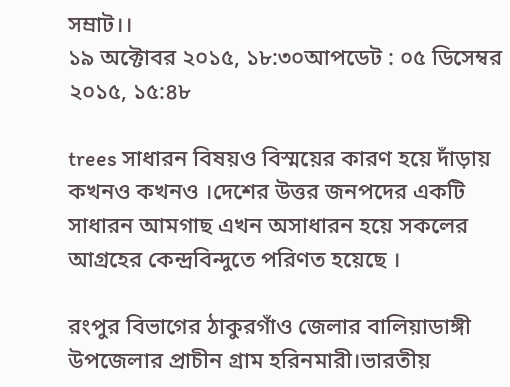সম্রাট।।
১৯ অক্টোবর ২০১৫, ১৮:৩০আপডেট : ০৫ ডিসেম্বর ২০১৫, ১৫:৪৮

trees সাধারন বিষয়ও বিস্ময়ের কারণ হয়ে দাঁড়ায় কখনও কখনও ।দেশের উত্তর জনপদের একটি সাধারন আমগাছ এখন অসাধারন হয়ে সকলের  আগ্রহের কেন্দ্রবিন্দুতে পরিণত হয়েছে ।

রংপুর বিভাগের ঠাকুরগাঁও জেলার বালিয়াডাঙ্গী উপজেলার প্রাচীন গ্রাম হরিনমারী।ভারতীয়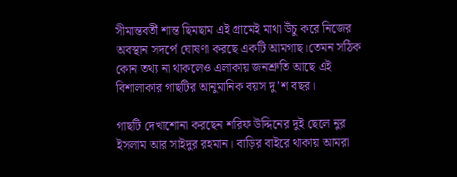সীমান্তবর্তী শান্ত ছিমছাম এই গ্রামেই মাথা উঁচু করে নিজের অবস্থান সদর্পে ঘোষণা করছে একটি আমগাছ।তেমন সঠিক কোন তথ্য না থাকলেও এলাকায় জনশ্রুতি আছে এই বিশালাকার গাছটির আনুমানিক বয়স দু’শ বছর।

গাছটি দেখাশোনা করছেন শরিফ উদ্দিনের দুই ছেলে নুর ইসলাম আর সাইদুর রহমান। বাড়ির বাইরে থাকায় আমরা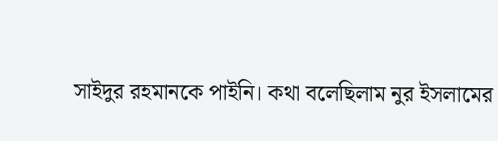সাইদুর রহমানকে পাইনি। কথা বলেছিলাম নুর ইসলামের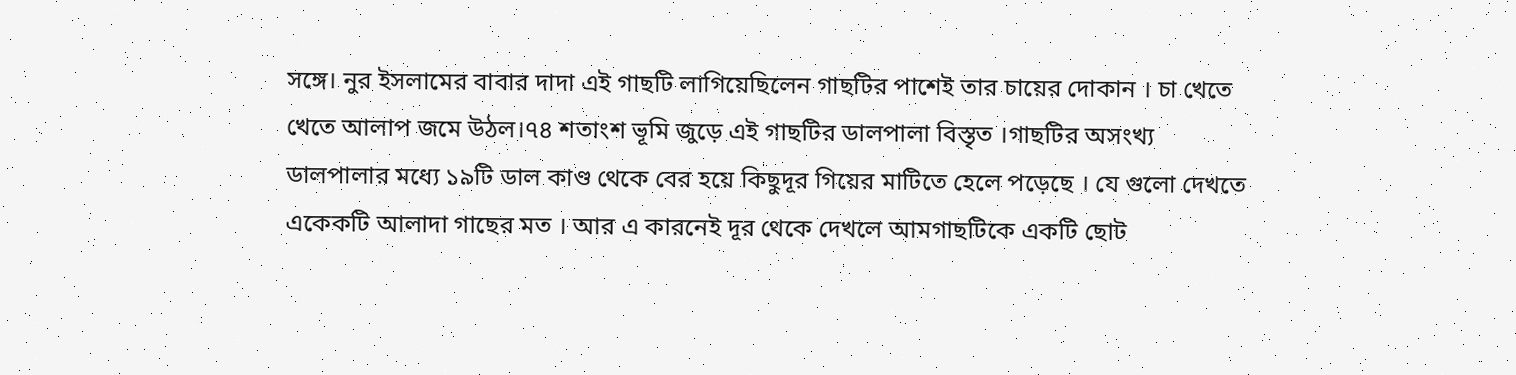সঙ্গে। নুর ইসলামের বাবার দাদা এই গাছটি লাগিয়েছিলেন গাছটির পাশেই তার চায়ের দোকান । চা খেতে খেতে আলাপ জমে উঠল।৭৪ শতাংশ ভূমি জুড়ে এই গাছটির ডালপালা বিস্তৃত ।গাছটির অসংখ্য ডালপালার মধ্যে ১৯টি ডাল কাণ্ড থেকে বের হয়ে কিছুদূর গিয়ের মাটিতে হেলে পড়েছে । যে গুলো দেখতে একেকটি আলাদা গাছের মত । আর এ কারনেই দূর থেকে দেখলে আমগাছটিকে একটি ছোট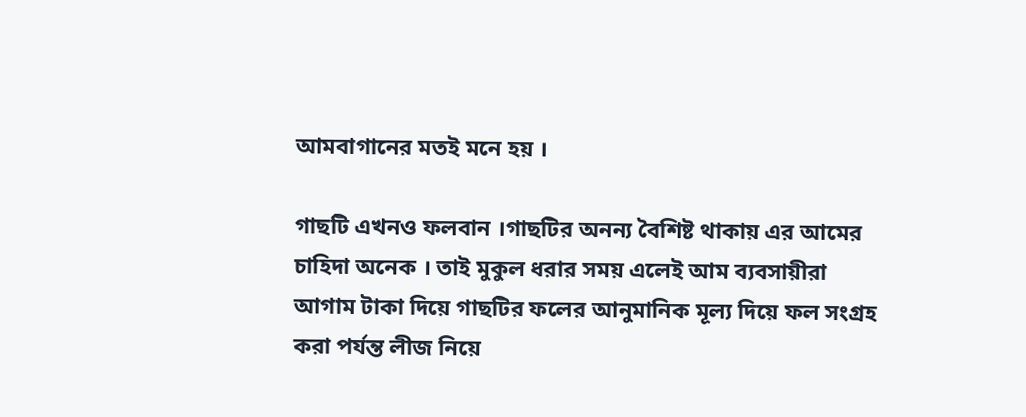আমবাগানের মতই মনে হয় ।

গাছটি এখনও ফলবান ।গাছটির অনন্য বৈশিষ্ট থাকায় এর আমের চাহিদা অনেক । তাই মুকুল ধরার সময় এলেই আম ব্যবসায়ীরা আগাম টাকা দিয়ে গাছটির ফলের আনুমানিক মূল্য দিয়ে ফল সংগ্রহ করা পর্যন্ত লীজ নিয়ে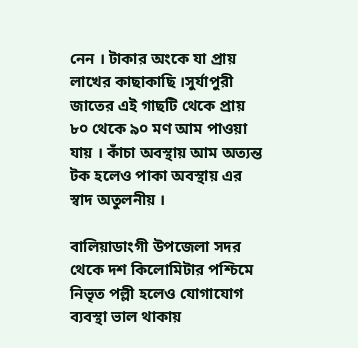নেন । টাকার অংকে যা প্রায় লাখের কাছাকাছি ।সুর্যাপুরী জাতের এই গাছটি থেকে প্রায় ৮০ থেকে ৯০ মণ আম পাওয়া যায় । কাঁচা অবস্থায় আম অত্যন্ত টক হলেও পাকা অবস্থায় এর স্বাদ অতুলনীয় ।

বালিয়াডাংগী উপজেলা সদর থেকে দশ কিলোমিটার পশ্চিমে নিভৃত পল্লী হলেও যোগাযোগ ব্যবস্থা ভাল থাকায়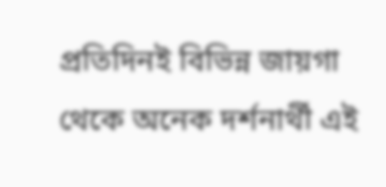প্রতিদিনই বিভিন্ন জায়গা থেকে অনেক দর্শনার্থী এই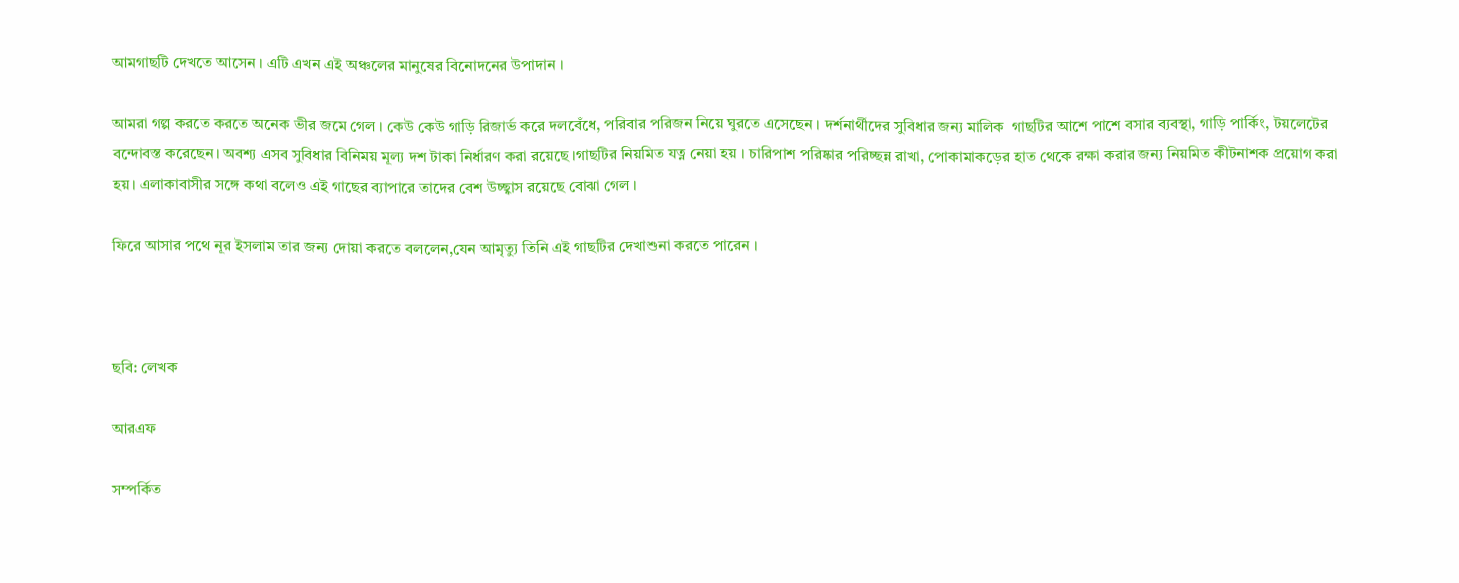আমগাছটি দেখতে আসেন । এটি এখন এই অঞ্চলের মানুষের বিনোদনের উপাদান ।

আমরা গল্প করতে করতে অনেক ভীর জমে গেল । কেউ কেউ গাড়ি রিজার্ভ করে দলবেঁধে, পরিবার পরিজন নিয়ে ঘুরতে এসেছেন । দর্শনার্থীদের সুবিধার জন্য মালিক  গাছটির আশে পাশে বসার ব্যবস্থা, গাড়ি পার্কিং, টয়লেটের বন্দোবস্ত করেছেন। অবশ্য এসব সুবিধার বিনিময় মূল্য দশ টাকা নির্ধারণ করা রয়েছে ।গাছটির নিয়মিত যত্ন নেয়া হয় । চারিপাশ পরিষ্কার পরিচ্ছন্ন রাখা, পোকামাকড়ের হাত থেকে রক্ষা করার জন্য নিয়মিত কীটনাশক প্রয়োগ করা হয়। এলাকাবাসীর সঙ্গে কথা বলেও এই গাছের ব্যাপারে তাদের বেশ উচ্ছ্বাস রয়েছে বোঝা গেল ।

ফিরে আসার পথে নূর ইসলাম তার জন্য দোয়া করতে বললেন,যেন আমৃত্যু তিনি এই গাছটির দেখাশুনা করতে পারেন ।



ছবি: লেখক

আরএফ

সম্পর্কিত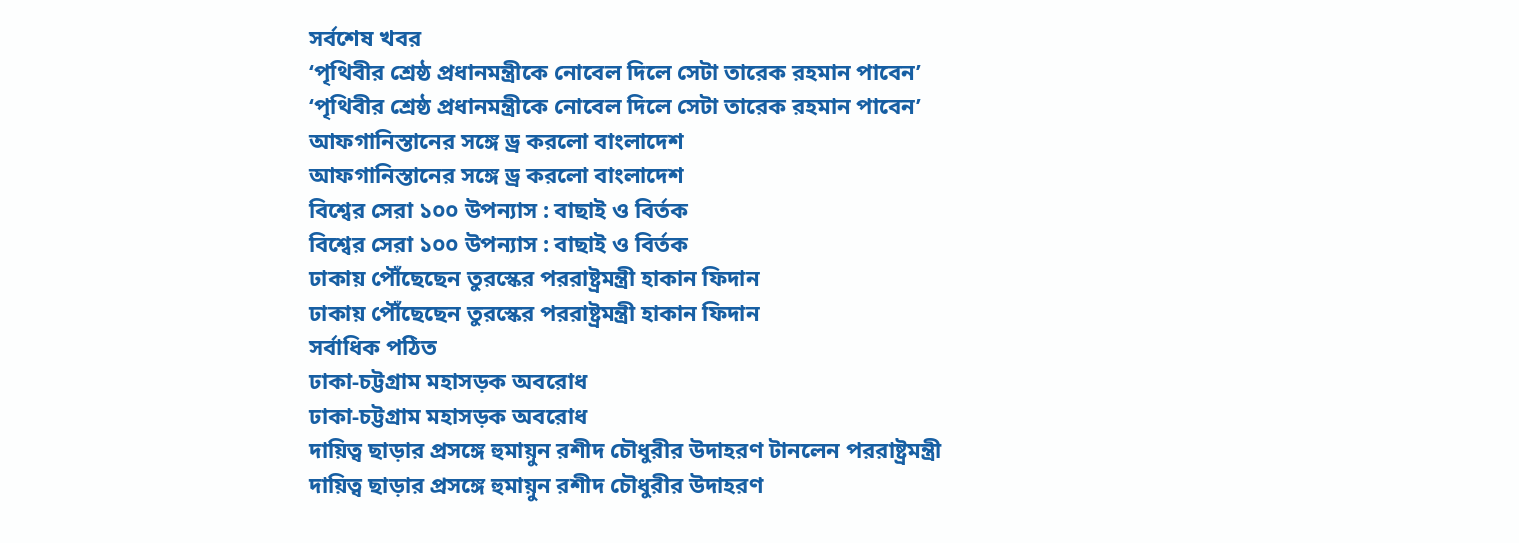সর্বশেষ খবর
‘পৃথিবীর শ্রেষ্ঠ প্রধানমন্ত্রীকে নোবেল দিলে সেটা তারেক রহমান পাবেন’
‘পৃথিবীর শ্রেষ্ঠ প্রধানমন্ত্রীকে নোবেল দিলে সেটা তারেক রহমান পাবেন’
আফগানিস্তানের সঙ্গে ড্র করলো বাংলাদেশ
আফগানিস্তানের সঙ্গে ড্র করলো বাংলাদেশ
বিশ্বের সেরা ১০০ উপন্যাস : বাছাই ও বির্তক
বিশ্বের সেরা ১০০ উপন্যাস : বাছাই ও বির্তক
ঢাকায় পৌঁছেছেন তুরস্কের পররাষ্ট্রমন্ত্রী হাকান ফিদান
ঢাকায় পৌঁছেছেন তুরস্কের পররাষ্ট্রমন্ত্রী হাকান ফিদান
সর্বাধিক পঠিত
ঢাকা-চট্টগ্রাম মহাসড়ক অবরোধ
ঢাকা-চট্টগ্রাম মহাসড়ক অবরোধ
দায়িত্ব ছাড়ার প্রসঙ্গে হুমায়ুন রশীদ চৌধুরীর উদাহরণ টানলেন পররাষ্ট্রমন্ত্রী
দায়িত্ব ছাড়ার প্রসঙ্গে হুমায়ুন রশীদ চৌধুরীর উদাহরণ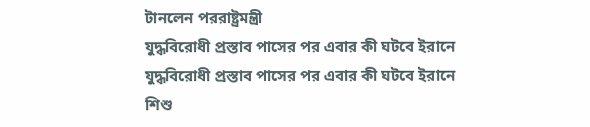টানলেন পররাষ্ট্রমন্ত্রী
যুদ্ধবিরোধী প্রস্তাব পাসের পর এবার কী ঘটবে ইরানে
যুদ্ধবিরোধী প্রস্তাব পাসের পর এবার কী ঘটবে ইরানে
শিশু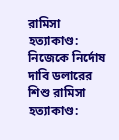রামিসা হত্যাকাণ্ড: নিজেকে নির্দোষ দাবি ডলারের
শিশু রামিসা হত্যাকাণ্ড: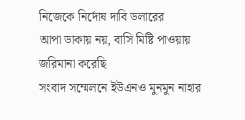নিজেকে নির্দোষ দাবি ডলারের
আপা ডাকায় নয়, বাসি মিষ্টি পাওয়ায় জরিমানা করেছি
সংবাদ সম্মেলনে ইউএনও মুনমুন নাহার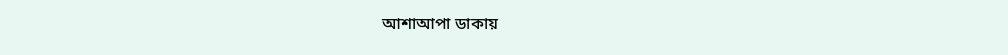আশাআপা ডাকায়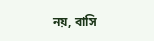নয়, বাসি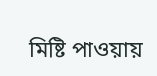মিষ্টি পাওয়ায়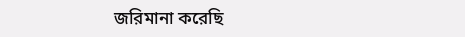জরিমানা করেছি